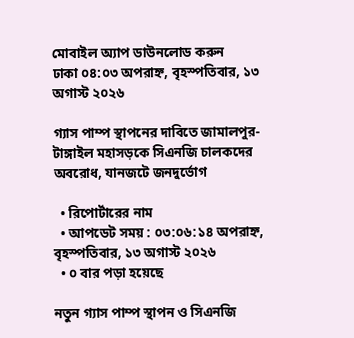মোবাইল অ্যাপ ডাউনলোড করুন
ঢাকা ০৪:০৩ অপরাহ্ন, বৃহস্পতিবার, ১৩ অগাস্ট ২০২৬

গ্যাস পাম্প স্থাপনের দাবিতে জামালপুর-টাঙ্গাইল মহাসড়কে সিএনজি চালকদের অবরোধ, যানজটে জনদুর্ভোগ

  • রিপোর্টারের নাম
  • আপডেট সময় : ০৩:০৬:১৪ অপরাহ্ন, বৃহস্পতিবার, ১৩ অগাস্ট ২০২৬
  • ০ বার পড়া হয়েছে

নতুন গ্যাস পাম্প স্থাপন ও সিএনজি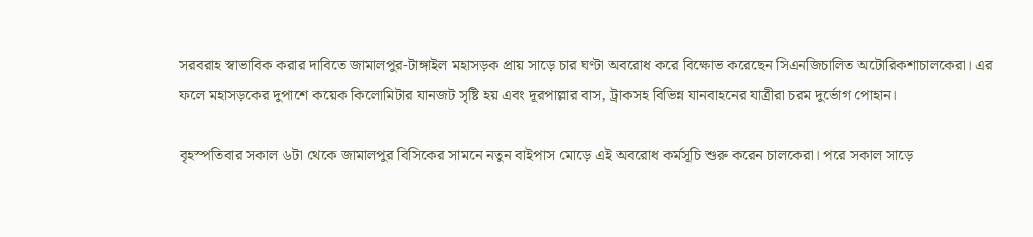সরবরাহ স্বাভাবিক করার দাবিতে জামালপুর-টাঙ্গাইল মহাসড়ক প্রায় সাড়ে চার ঘণ্টা অবরোধ করে বিক্ষোভ করেছেন সিএনজিচালিত অটোরিকশাচালকেরা। এর ফলে মহাসড়কের দুপাশে কয়েক কিলোমিটার যানজট সৃষ্টি হয় এবং দূরপাল্লার বাস, ট্রাকসহ বিভিন্ন যানবাহনের যাত্রীরা চরম দুর্ভোগ পোহান।

বৃহস্পতিবার সকাল ৬টা থেকে জামালপুর বিসিকের সামনে নতুন বাইপাস মোড়ে এই অবরোধ কর্মসূচি শুরু করেন চালকেরা। পরে সকাল সাড়ে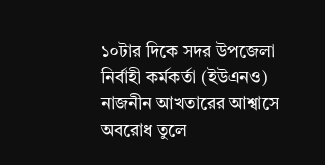১০টার দিকে সদর উপজেলা নির্বাহী কর্মকর্তা (ইউএনও) নাজনীন আখতারের আশ্বাসে অবরোধ তুলে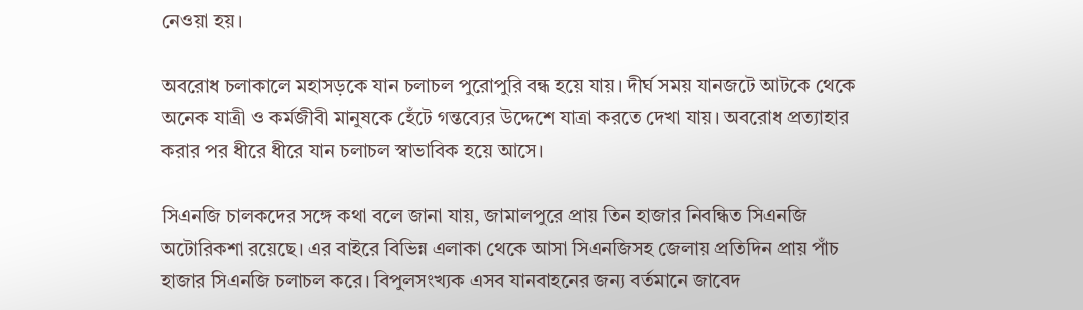নেওয়া হয়।

অবরোধ চলাকালে মহাসড়কে যান চলাচল পুরোপুরি বন্ধ হয়ে যায়। দীর্ঘ সময় যানজটে আটকে থেকে অনেক যাত্রী ও কর্মজীবী মানুষকে হেঁটে গন্তব্যের উদ্দেশে যাত্রা করতে দেখা যায়। অবরোধ প্রত্যাহার করার পর ধীরে ধীরে যান চলাচল স্বাভাবিক হয়ে আসে।

সিএনজি চালকদের সঙ্গে কথা বলে জানা যায়, জামালপুরে প্রায় তিন হাজার নিবন্ধিত সিএনজি অটোরিকশা রয়েছে। এর বাইরে বিভিন্ন এলাকা থেকে আসা সিএনজিসহ জেলায় প্রতিদিন প্রায় পাঁচ হাজার সিএনজি চলাচল করে। বিপুলসংখ্যক এসব যানবাহনের জন্য বর্তমানে জাবেদ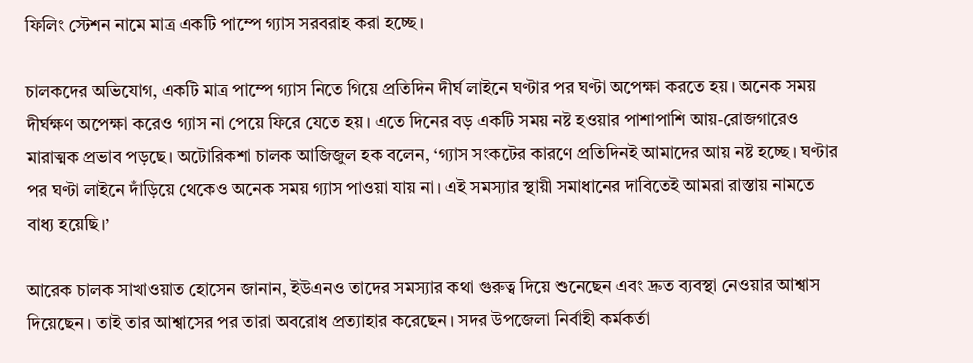ফিলিং স্টেশন নামে মাত্র একটি পাম্পে গ্যাস সরবরাহ করা হচ্ছে।

চালকদের অভিযোগ, একটি মাত্র পাম্পে গ্যাস নিতে গিয়ে প্রতিদিন দীর্ঘ লাইনে ঘণ্টার পর ঘণ্টা অপেক্ষা করতে হয়। অনেক সময় দীর্ঘক্ষণ অপেক্ষা করেও গ্যাস না পেয়ে ফিরে যেতে হয়। এতে দিনের বড় একটি সময় নষ্ট হওয়ার পাশাপাশি আয়-রোজগারেও মারাত্মক প্রভাব পড়ছে। অটোরিকশা চালক আজিজুল হক বলেন, ‘গ্যাস সংকটের কারণে প্রতিদিনই আমাদের আয় নষ্ট হচ্ছে। ঘণ্টার পর ঘণ্টা লাইনে দাঁড়িয়ে থেকেও অনেক সময় গ্যাস পাওয়া যায় না। এই সমস্যার স্থায়ী সমাধানের দাবিতেই আমরা রাস্তায় নামতে বাধ্য হয়েছি।’

আরেক চালক সাখাওয়াত হোসেন জানান, ইউএনও তাদের সমস্যার কথা গুরুত্ব দিয়ে শুনেছেন এবং দ্রুত ব্যবস্থা নেওয়ার আশ্বাস দিয়েছেন। তাই তার আশ্বাসের পর তারা অবরোধ প্রত্যাহার করেছেন। সদর উপজেলা নির্বাহী কর্মকর্তা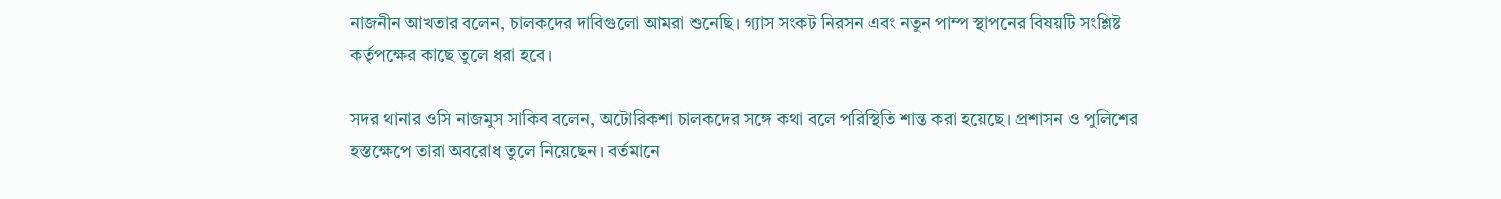নাজনীন আখতার বলেন, চালকদের দাবিগুলো আমরা শুনেছি। গ্যাস সংকট নিরসন এবং নতুন পাম্প স্থাপনের বিষয়টি সংশ্লিষ্ট কর্তৃপক্ষের কাছে তুলে ধরা হবে।

সদর থানার ওসি নাজমুস সাকিব বলেন, অটোরিকশা চালকদের সঙ্গে কথা বলে পরিস্থিতি শান্ত করা হয়েছে। প্রশাসন ও পুলিশের হস্তক্ষেপে তারা অবরোধ তুলে নিয়েছেন। বর্তমানে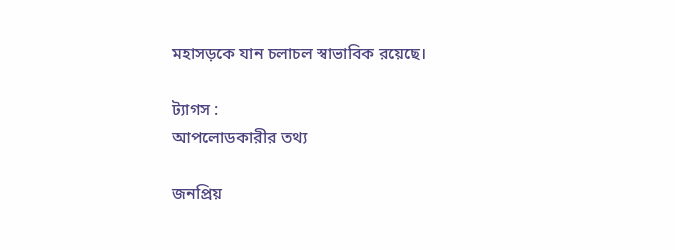মহাসড়কে যান চলাচল স্বাভাবিক রয়েছে।

ট্যাগস :
আপলোডকারীর তথ্য

জনপ্রিয়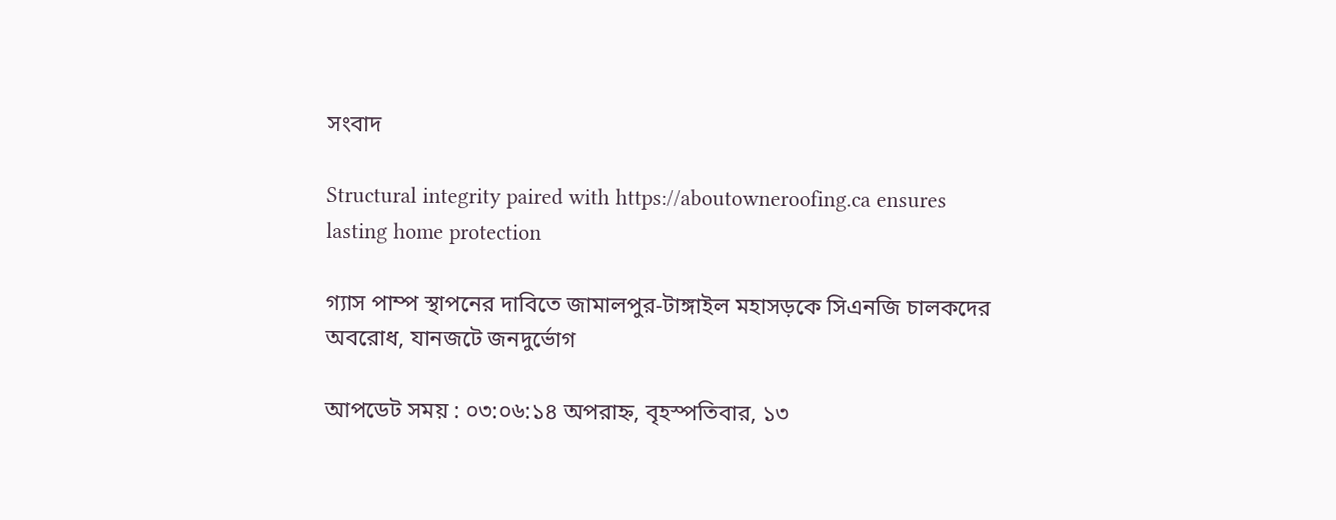সংবাদ

Structural integrity paired with https://aboutowneroofing.ca ensures lasting home protection

গ্যাস পাম্প স্থাপনের দাবিতে জামালপুর-টাঙ্গাইল মহাসড়কে সিএনজি চালকদের অবরোধ, যানজটে জনদুর্ভোগ

আপডেট সময় : ০৩:০৬:১৪ অপরাহ্ন, বৃহস্পতিবার, ১৩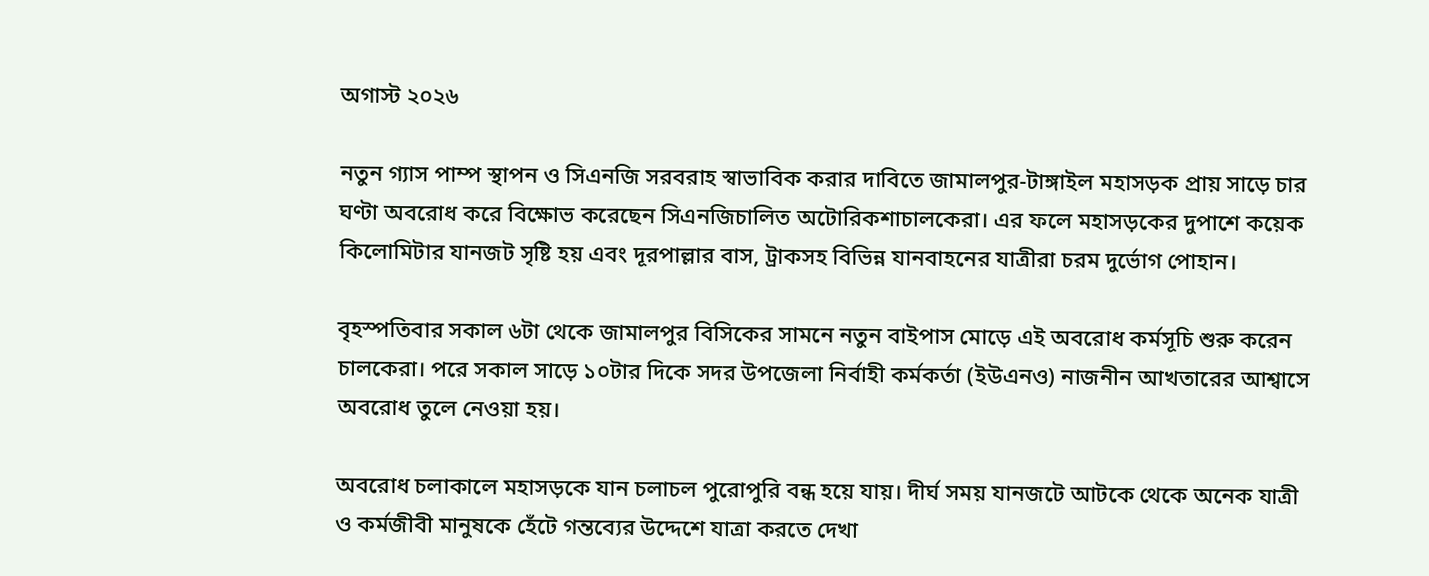অগাস্ট ২০২৬

নতুন গ্যাস পাম্প স্থাপন ও সিএনজি সরবরাহ স্বাভাবিক করার দাবিতে জামালপুর-টাঙ্গাইল মহাসড়ক প্রায় সাড়ে চার ঘণ্টা অবরোধ করে বিক্ষোভ করেছেন সিএনজিচালিত অটোরিকশাচালকেরা। এর ফলে মহাসড়কের দুপাশে কয়েক কিলোমিটার যানজট সৃষ্টি হয় এবং দূরপাল্লার বাস, ট্রাকসহ বিভিন্ন যানবাহনের যাত্রীরা চরম দুর্ভোগ পোহান।

বৃহস্পতিবার সকাল ৬টা থেকে জামালপুর বিসিকের সামনে নতুন বাইপাস মোড়ে এই অবরোধ কর্মসূচি শুরু করেন চালকেরা। পরে সকাল সাড়ে ১০টার দিকে সদর উপজেলা নির্বাহী কর্মকর্তা (ইউএনও) নাজনীন আখতারের আশ্বাসে অবরোধ তুলে নেওয়া হয়।

অবরোধ চলাকালে মহাসড়কে যান চলাচল পুরোপুরি বন্ধ হয়ে যায়। দীর্ঘ সময় যানজটে আটকে থেকে অনেক যাত্রী ও কর্মজীবী মানুষকে হেঁটে গন্তব্যের উদ্দেশে যাত্রা করতে দেখা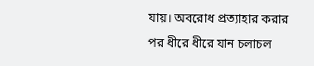যায়। অবরোধ প্রত্যাহার করার পর ধীরে ধীরে যান চলাচল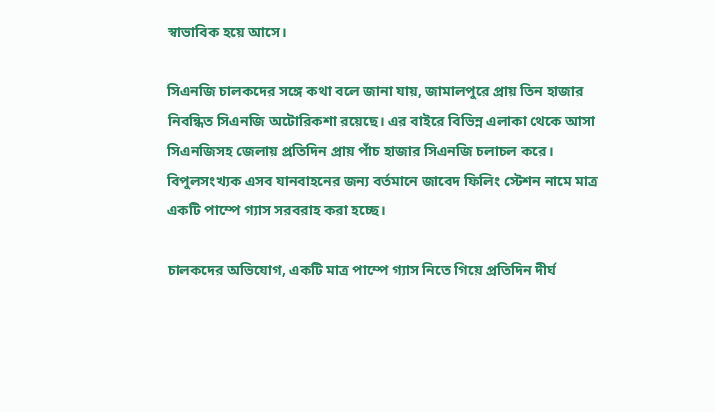স্বাভাবিক হয়ে আসে।

সিএনজি চালকদের সঙ্গে কথা বলে জানা যায়, জামালপুরে প্রায় তিন হাজার নিবন্ধিত সিএনজি অটোরিকশা রয়েছে। এর বাইরে বিভিন্ন এলাকা থেকে আসা সিএনজিসহ জেলায় প্রতিদিন প্রায় পাঁচ হাজার সিএনজি চলাচল করে। বিপুলসংখ্যক এসব যানবাহনের জন্য বর্তমানে জাবেদ ফিলিং স্টেশন নামে মাত্র একটি পাম্পে গ্যাস সরবরাহ করা হচ্ছে।

চালকদের অভিযোগ, একটি মাত্র পাম্পে গ্যাস নিতে গিয়ে প্রতিদিন দীর্ঘ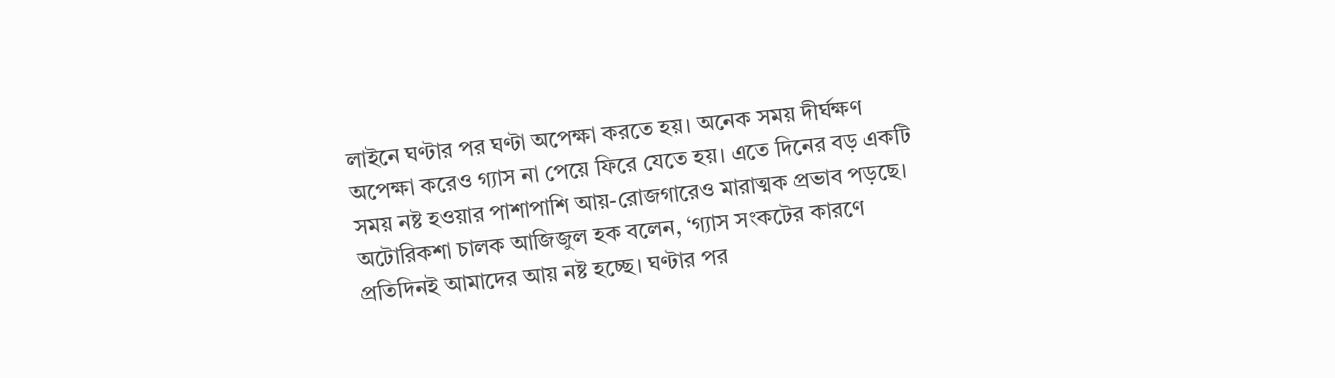লাইনে ঘণ্টার পর ঘণ্টা অপেক্ষা করতে হয়। অনেক সময় দীর্ঘক্ষণ অপেক্ষা করেও গ্যাস না পেয়ে ফিরে যেতে হয়। এতে দিনের বড় একটি সময় নষ্ট হওয়ার পাশাপাশি আয়-রোজগারেও মারাত্মক প্রভাব পড়ছে। অটোরিকশা চালক আজিজুল হক বলেন, ‘গ্যাস সংকটের কারণে প্রতিদিনই আমাদের আয় নষ্ট হচ্ছে। ঘণ্টার পর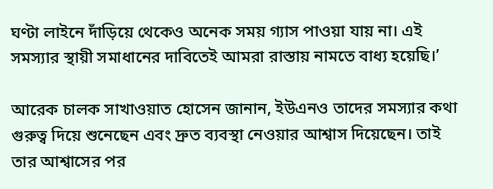ঘণ্টা লাইনে দাঁড়িয়ে থেকেও অনেক সময় গ্যাস পাওয়া যায় না। এই সমস্যার স্থায়ী সমাধানের দাবিতেই আমরা রাস্তায় নামতে বাধ্য হয়েছি।’

আরেক চালক সাখাওয়াত হোসেন জানান, ইউএনও তাদের সমস্যার কথা গুরুত্ব দিয়ে শুনেছেন এবং দ্রুত ব্যবস্থা নেওয়ার আশ্বাস দিয়েছেন। তাই তার আশ্বাসের পর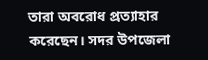তারা অবরোধ প্রত্যাহার করেছেন। সদর উপজেলা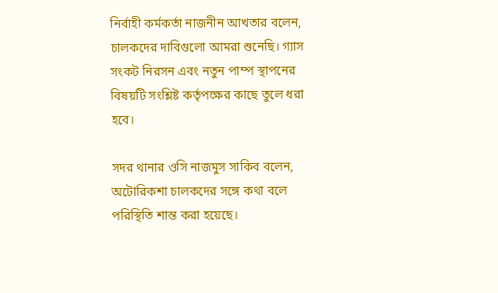নির্বাহী কর্মকর্তা নাজনীন আখতার বলেন, চালকদের দাবিগুলো আমরা শুনেছি। গ্যাস সংকট নিরসন এবং নতুন পাম্প স্থাপনের বিষয়টি সংশ্লিষ্ট কর্তৃপক্ষের কাছে তুলে ধরা হবে।

সদর থানার ওসি নাজমুস সাকিব বলেন, অটোরিকশা চালকদের সঙ্গে কথা বলে পরিস্থিতি শান্ত করা হয়েছে।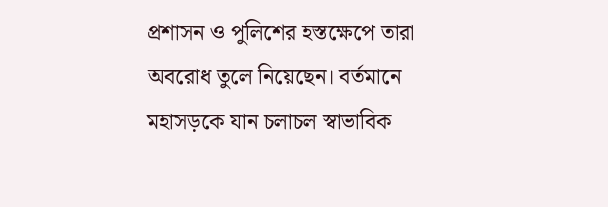প্রশাসন ও পুলিশের হস্তক্ষেপে তারা অবরোধ তুলে নিয়েছেন। বর্তমানে মহাসড়কে যান চলাচল স্বাভাবিক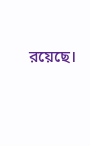রয়েছে।